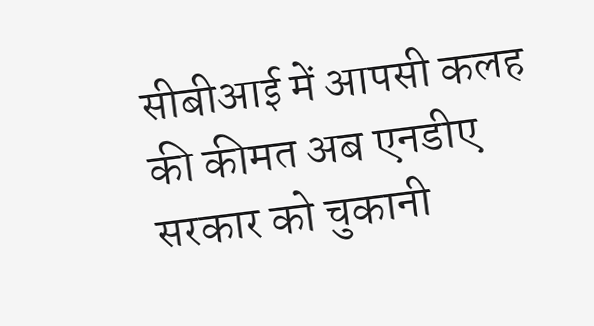सीबीआई में आपसी कलह की कीमत अब एनडीए सरकार को चुकानी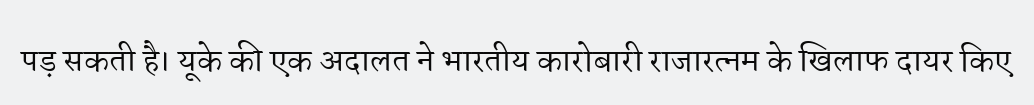पड़ सकती है। यूके की एक अदालत ने भारतीय कारोबारी राजारत्नम के खिलाफ दायर किए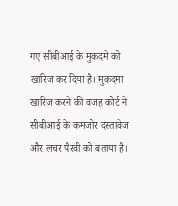गए सीबीआई के मुकदमे को खारिज कर दिया है। मुकदमा खारिज करने की वजह कोर्ट ने सीबीआई के कमजोर दस्तावेज और लचर पैरवी को बताया है।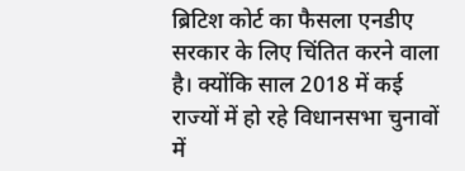ब्रिटिश कोर्ट का फैसला एनडीए सरकार के लिए चिंतित करने वाला है। क्योंकि साल 2018 में कई राज्यों में हो रहे विधानसभा चुनावों में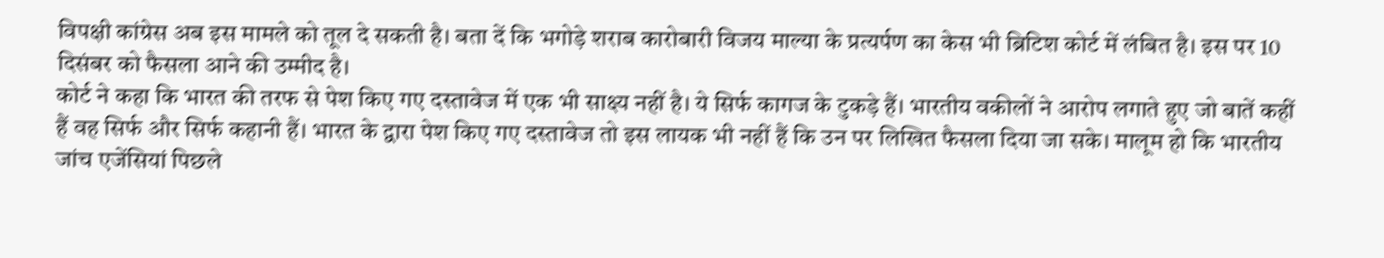विपक्षी कांग्रेस अब इस मामले को तूल दे सकती है। बता दें कि भगोड़े शराब कारोबारी विजय माल्या के प्रत्यर्पण का केस भी ब्रिटिश कोर्ट में लंबित है। इस पर 10 दिसंबर को फैसला आने की उम्मीद है।
कोर्ट ने कहा कि भारत की तरफ से पेश किए गए दस्तावेज में एक भी साक्ष्य नहीं है। ये सिर्फ कागज के टुकड़े हैं। भारतीय वकीलों ने आरोप लगाते हुए जो बातें कहीं हैं वह सिर्फ और सिर्फ कहानी हैं। भारत के द्वारा पेश किए गए दस्तावेज तो इस लायक भी नहीं हैं कि उन पर लिखित फैसला दिया जा सके। मालूम हो कि भारतीय जांच एजेंसियां पिछले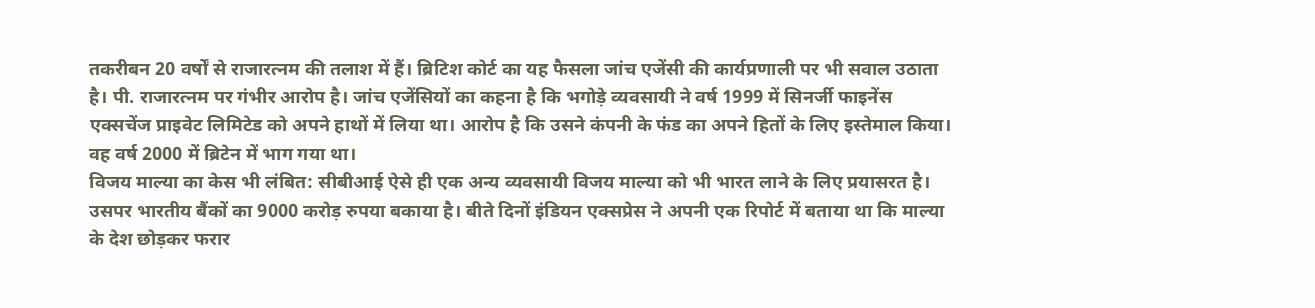तकरीबन 20 वर्षों से राजारत्नम की तलाश में हैं। ब्रिटिश कोर्ट का यह फैसला जांच एजेंसी की कार्यप्रणाली पर भी सवाल उठाता है। पी. राजारत्नम पर गंभीर आरोप है। जांच एजेंसियों का कहना है कि भगोड़े व्यवसायी ने वर्ष 1999 में सिनर्जी फाइनेंस एक्सचेंज प्राइवेट लिमिटेड को अपने हाथों में लिया था। आरोप है कि उसने कंपनी के फंड का अपने हितों के लिए इस्तेमाल किया। वह वर्ष 2000 में ब्रिटेन में भाग गया था।
विजय माल्या का केस भी लंबित: सीबीआई ऐसे ही एक अन्य व्यवसायी विजय माल्या को भी भारत लाने के लिए प्रयासरत है। उसपर भारतीय बैंकों का 9000 करोड़ रुपया बकाया है। बीते दिनों इंडियन एक्सप्रेस ने अपनी एक रिपोर्ट में बताया था कि माल्या के देश छोड़कर फरार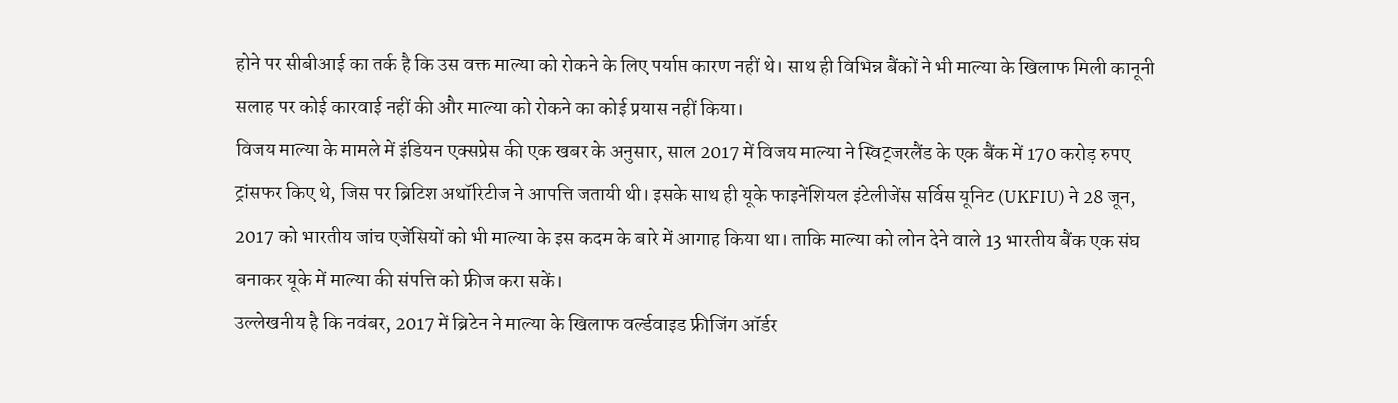होने पर सीबीआई का तर्क है कि उस वक्त माल्या को रोकने के लिए पर्याप्त कारण नहीं थे। साथ ही विभिन्न बैंकों ने भी माल्या के खिलाफ मिली कानूनी सलाह पर कोई कारवाई नहीं की और माल्या को रोकने का कोई प्रयास नहीं किया।
विजय माल्या के मामले में इंडियन एक्सप्रेस की एक खबर के अनुसार, साल 2017 में विजय माल्या ने स्विट्जरलैंड के एक बैंक में 170 करोड़ रुपए ट्रांसफर किए थे, जिस पर ब्रिटिश अथॉरिटीज ने आपत्ति जतायी थी। इसके साथ ही यूके फाइनेंशियल इंटेलीजेंस सर्विस यूनिट (UKFIU) ने 28 जून, 2017 को भारतीय जांच एजेंसियों को भी माल्या के इस कदम के बारे में आगाह किया था। ताकि माल्या को लोन देने वाले 13 भारतीय बैंक एक संघ बनाकर यूके में माल्या की संपत्ति को फ्रीज करा सकें।
उल्लेखनीय है कि नवंबर, 2017 में ब्रिटेन ने माल्या के खिलाफ वर्ल्डवाइड फ्रीजिंग ऑर्डर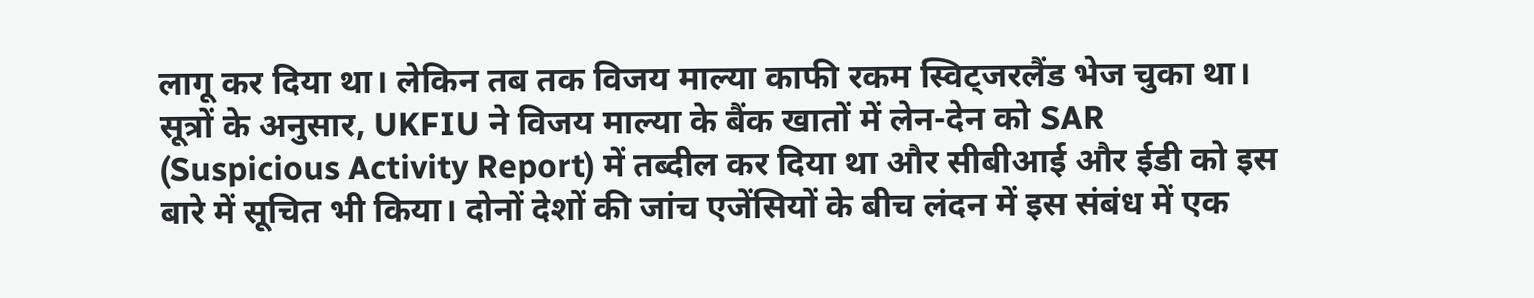लागू कर दिया था। लेकिन तब तक विजय माल्या काफी रकम स्विट्जरलैंड भेज चुका था। सूत्रों के अनुसार, UKFIU ने विजय माल्या के बैंक खातों में लेन-देन को SAR (Suspicious Activity Report) में तब्दील कर दिया था और सीबीआई और ईडी को इस बारे में सूचित भी किया। दोनों देशों की जांच एजेंसियों के बीच लंदन में इस संबंध में एक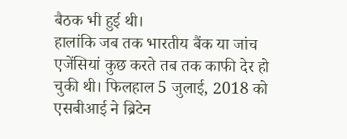बैठक भी हुई थी।
हालांकि जब तक भारतीय बैंक या जांच एजेंसियां कुछ करते तब तक काफी देर हो चुकी थी। फिलहाल 5 जुलाई, 2018 को एसबीआई ने ब्रिटेन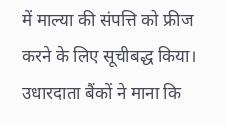में माल्या की संपत्ति को फ्रीज करने के लिए सूचीबद्ध किया। उधारदाता बैंकों ने माना कि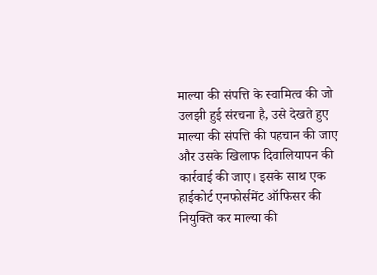माल्या की संपत्ति के स्वामित्व की जो उलझी हुई संरचना है, उसे देखते हुए माल्या की संपत्ति की पहचान की जाए और उसके खिलाफ दिवालियापन की कार्रवाई की जाए। इसके साथ एक हाईकोर्ट एनफोर्समेंट ऑफिसर की नियुक्ति कर माल्या की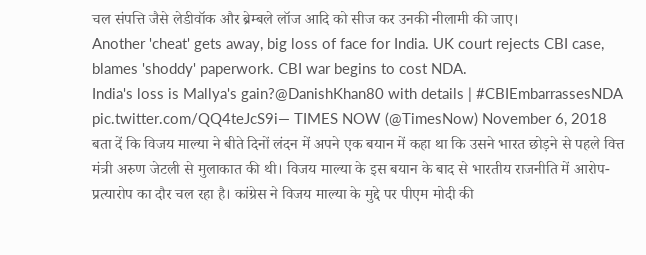चल संपत्ति जैसे लेडीवॉक और ब्रेम्बले लॉज आदि को सीज कर उनकी नीलामी की जाए।
Another 'cheat' gets away, big loss of face for India. UK court rejects CBI case, blames 'shoddy' paperwork. CBI war begins to cost NDA.
India's loss is Mallya's gain?@DanishKhan80 with details | #CBIEmbarrassesNDA pic.twitter.com/QQ4teJcS9i— TIMES NOW (@TimesNow) November 6, 2018
बता दें कि विजय माल्या ने बीते दिनों लंदन में अपने एक बयान में कहा था कि उसने भारत छोड़ने से पहले वित्त मंत्री अरुण जेटली से मुलाकात की थी। विजय माल्या के इस बयान के बाद से भारतीय राजनीति में आरोप-प्रत्यारोप का दौर चल रहा है। कांग्रेस ने विजय माल्या के मुद्दे पर पीएम मोदी की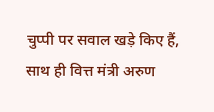चुप्पी पर सवाल खड़े किए हैं, साथ ही वित्त मंत्री अरुण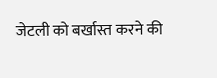जेटली को बर्खास्त करने की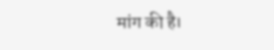मांग की है।